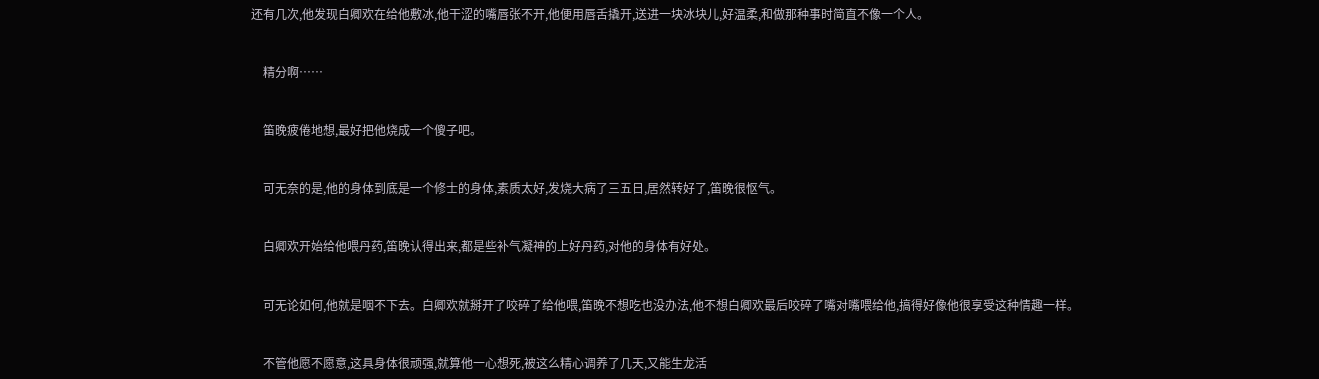还有几次,他发现白卿欢在给他敷冰,他干涩的嘴唇张不开,他便用唇舌撬开,送进一块冰块儿,好温柔,和做那种事时简直不像一个人。


    精分啊……


    笛晚疲倦地想,最好把他烧成一个傻子吧。


    可无奈的是,他的身体到底是一个修士的身体,素质太好,发烧大病了三五日,居然转好了,笛晚很怄气。


    白卿欢开始给他喂丹药,笛晚认得出来,都是些补气凝神的上好丹药,对他的身体有好处。


    可无论如何,他就是咽不下去。白卿欢就掰开了咬碎了给他喂,笛晚不想吃也没办法,他不想白卿欢最后咬碎了嘴对嘴喂给他,搞得好像他很享受这种情趣一样。


    不管他愿不愿意,这具身体很顽强,就算他一心想死,被这么精心调养了几天,又能生龙活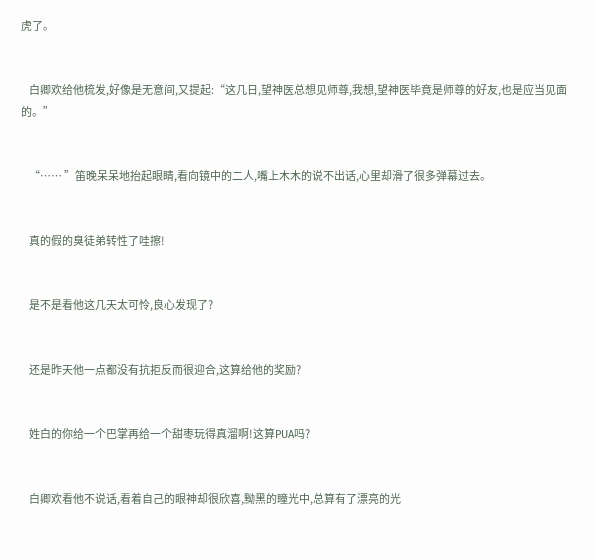虎了。


    白卿欢给他梳发,好像是无意间,又提起:“这几日,望神医总想见师尊,我想,望神医毕竟是师尊的好友,也是应当见面的。”


    “…… ”笛晚呆呆地抬起眼睛,看向镜中的二人,嘴上木木的说不出话,心里却滑了很多弹幕过去。


    真的假的臭徒弟转性了哇擦!


    是不是看他这几天太可怜,良心发现了?


    还是昨天他一点都没有抗拒反而很迎合,这算给他的奖励?


    姓白的你给一个巴掌再给一个甜枣玩得真溜啊!这算PUA吗?


    白卿欢看他不说话,看着自己的眼神却很欣喜,黝黑的瞳光中,总算有了漂亮的光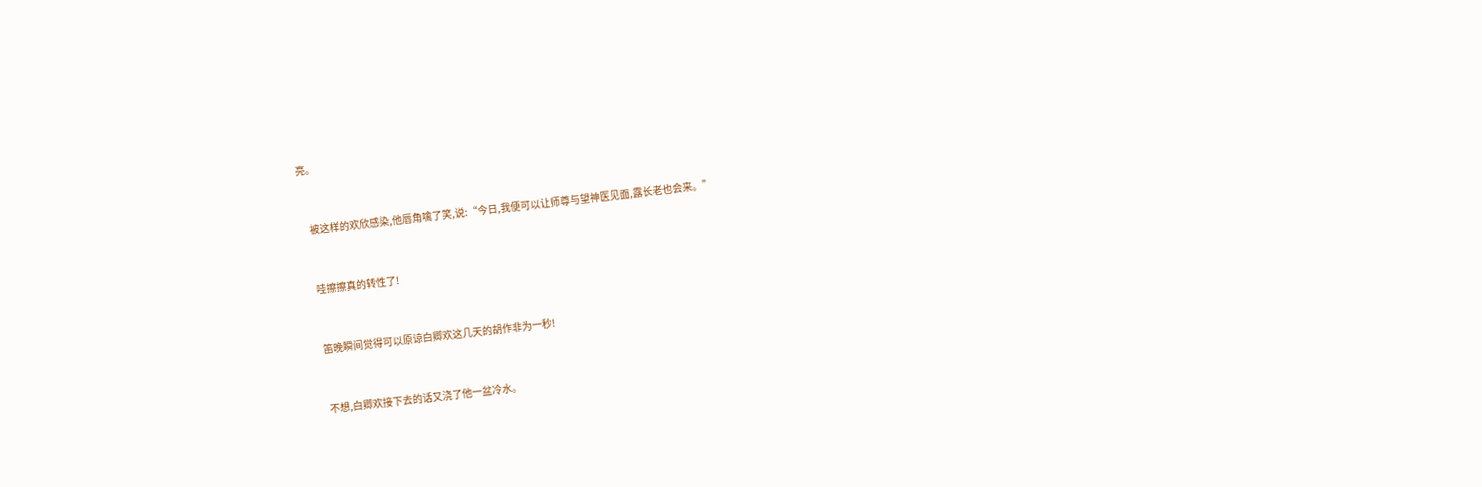亮。


    被这样的欢欣感染,他唇角噙了笑,说:“今日,我便可以让师尊与望神医见面,露长老也会来。”


    哇擦擦真的转性了!


    笛晚瞬间觉得可以原谅白卿欢这几天的胡作非为一秒!


    不想,白卿欢接下去的话又浇了他一盆冷水。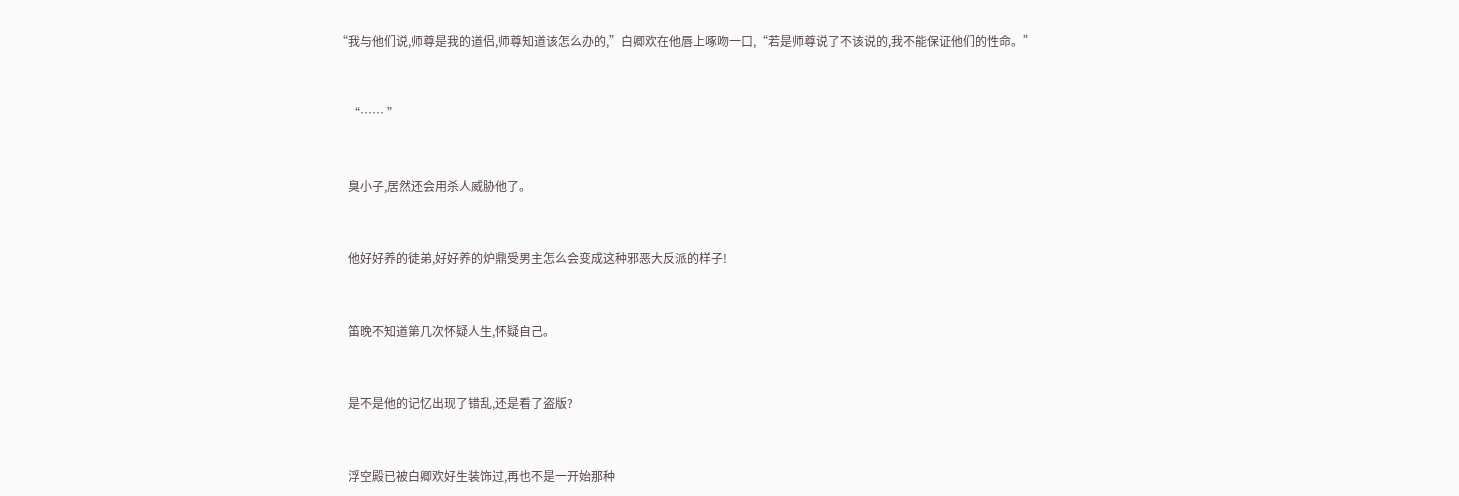“我与他们说,师尊是我的道侣,师尊知道该怎么办的,”白卿欢在他唇上啄吻一口,“若是师尊说了不该说的,我不能保证他们的性命。”


    “…… ”


    臭小子,居然还会用杀人威胁他了。


    他好好养的徒弟,好好养的炉鼎受男主怎么会变成这种邪恶大反派的样子!


    笛晚不知道第几次怀疑人生,怀疑自己。


    是不是他的记忆出现了错乱,还是看了盗版?


    浮空殿已被白卿欢好生装饰过,再也不是一开始那种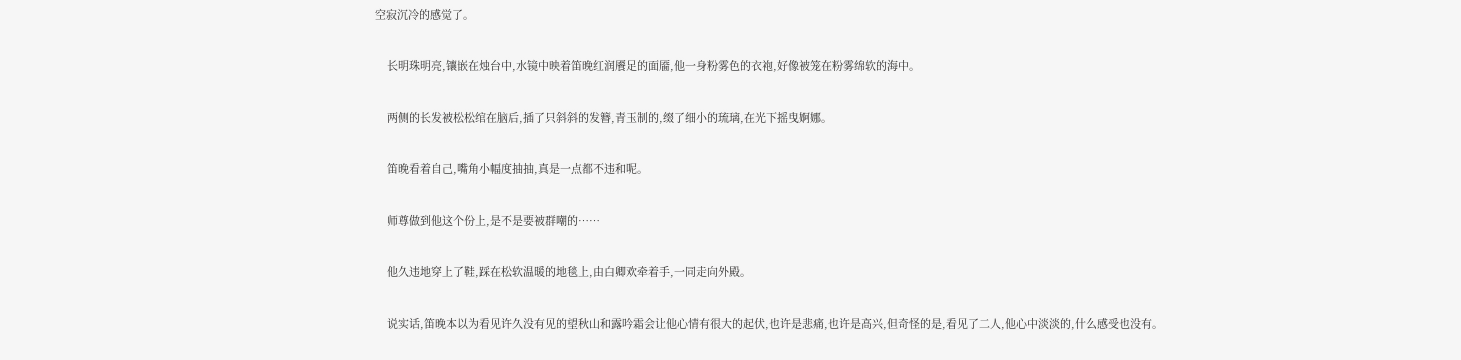空寂沉冷的感觉了。


    长明珠明亮,镶嵌在烛台中,水镜中映着笛晚红润餍足的面靥,他一身粉雾色的衣袍,好像被笼在粉雾绵软的海中。


    两侧的长发被松松绾在脑后,插了只斜斜的发簪,青玉制的,缀了细小的琉璃,在光下摇曳婀娜。


    笛晚看着自己,嘴角小幅度抽抽,真是一点都不违和呢。


    师尊做到他这个份上,是不是要被群嘲的……


    他久违地穿上了鞋,踩在松软温暖的地毯上,由白卿欢牵着手,一同走向外殿。


    说实话,笛晚本以为看见许久没有见的望秋山和露吟霜会让他心情有很大的起伏,也许是悲痛,也许是高兴,但奇怪的是,看见了二人,他心中淡淡的,什么感受也没有。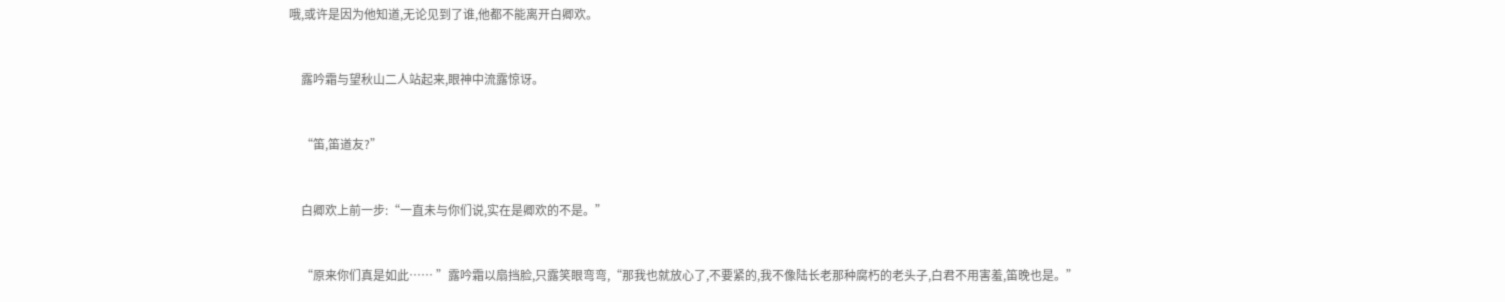哦,或许是因为他知道,无论见到了谁,他都不能离开白卿欢。


    露吟霜与望秋山二人站起来,眼神中流露惊讶。


    “笛,笛道友?”


    白卿欢上前一步:“一直未与你们说,实在是卿欢的不是。”


    “原来你们真是如此…… ”露吟霜以扇挡脸,只露笑眼弯弯,“那我也就放心了,不要紧的,我不像陆长老那种腐朽的老头子,白君不用害羞,笛晚也是。”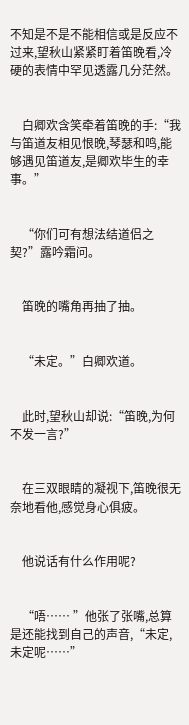不知是不是不能相信或是反应不过来,望秋山紧紧盯着笛晚看,冷硬的表情中罕见透露几分茫然。


    白卿欢含笑牵着笛晚的手:“我与笛道友相见恨晚,琴瑟和鸣,能够遇见笛道友,是卿欢毕生的幸事。”


    “你们可有想法结道侣之契?”露吟霜问。


    笛晚的嘴角再抽了抽。


    “未定。”白卿欢道。


    此时,望秋山却说:“笛晚,为何不发一言?”


    在三双眼睛的凝视下,笛晚很无奈地看他,感觉身心俱疲。


    他说话有什么作用呢?


    “唔…… ”他张了张嘴,总算是还能找到自己的声音,“未定,未定呢……”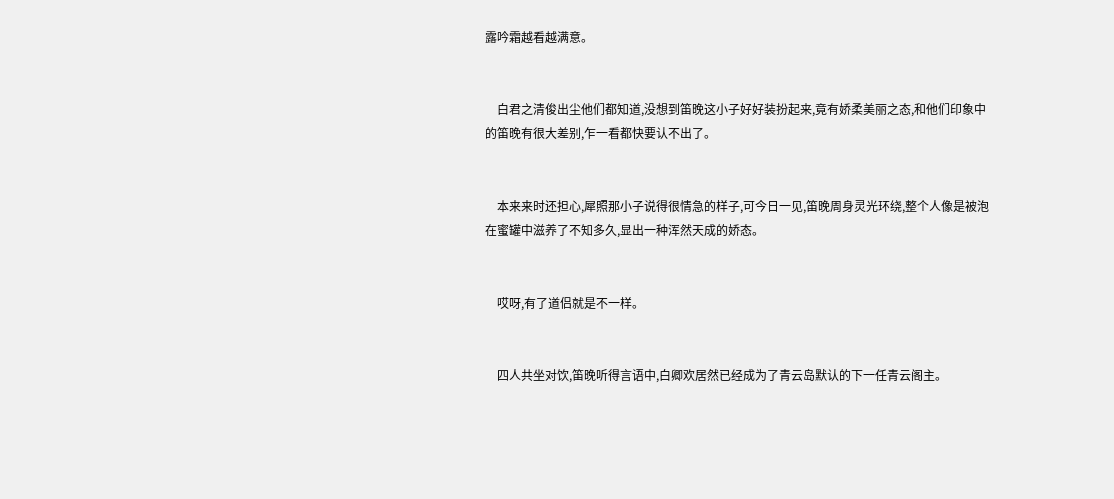露吟霜越看越满意。


    白君之清俊出尘他们都知道,没想到笛晚这小子好好装扮起来,竟有娇柔美丽之态,和他们印象中的笛晚有很大差别,乍一看都快要认不出了。


    本来来时还担心,犀照那小子说得很情急的样子,可今日一见,笛晚周身灵光环绕,整个人像是被泡在蜜罐中滋养了不知多久,显出一种浑然天成的娇态。


    哎呀,有了道侣就是不一样。


    四人共坐对饮,笛晚听得言语中,白卿欢居然已经成为了青云岛默认的下一任青云阁主。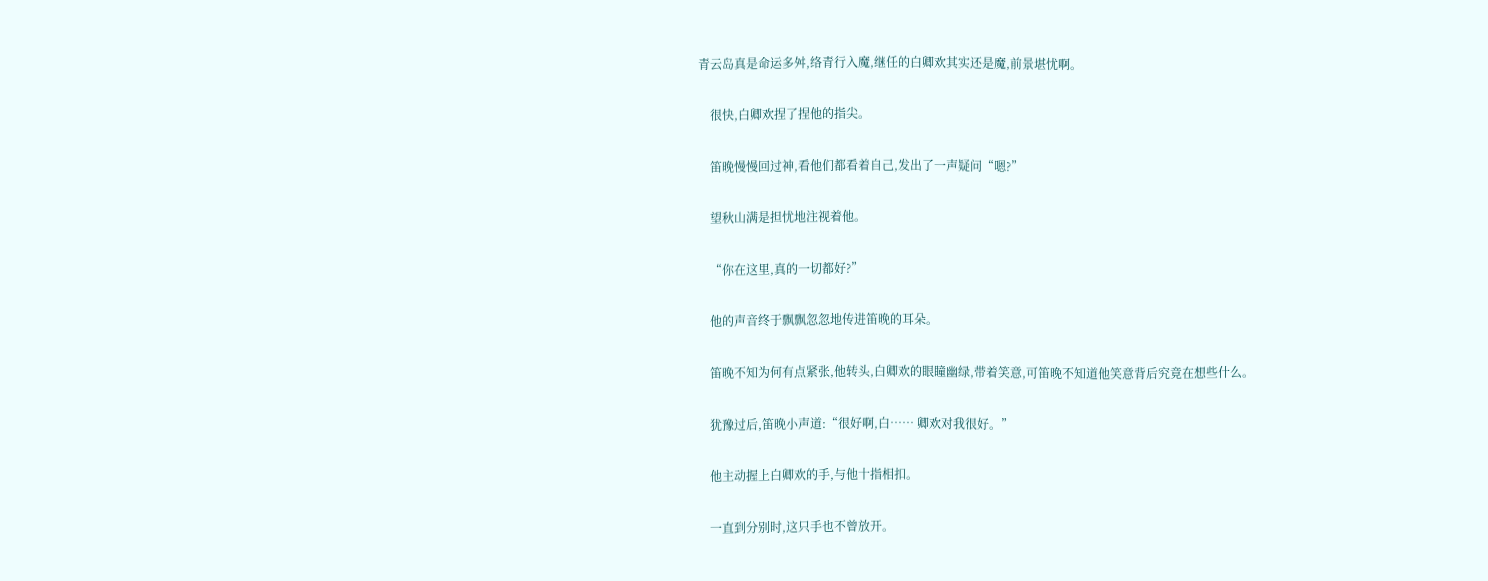青云岛真是命运多舛,络青行入魔,继任的白卿欢其实还是魔,前景堪忧啊。


    很快,白卿欢捏了捏他的指尖。


    笛晚慢慢回过神,看他们都看着自己,发出了一声疑问“嗯?”


    望秋山满是担忧地注视着他。


    “你在这里,真的一切都好?”


    他的声音终于飘飘忽忽地传进笛晚的耳朵。


    笛晚不知为何有点紧张,他转头,白卿欢的眼瞳幽绿,带着笑意,可笛晚不知道他笑意背后究竟在想些什么。


    犹豫过后,笛晚小声道:“很好啊,白…… 卿欢对我很好。”


    他主动握上白卿欢的手,与他十指相扣。


    一直到分别时,这只手也不曾放开。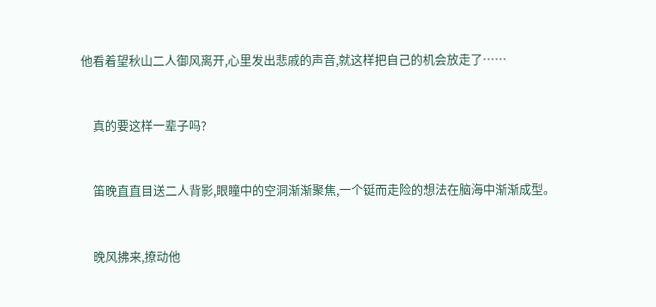他看着望秋山二人御风离开,心里发出悲戚的声音,就这样把自己的机会放走了……


    真的要这样一辈子吗?


    笛晚直直目送二人背影,眼瞳中的空洞渐渐聚焦,一个铤而走险的想法在脑海中渐渐成型。


    晚风拂来,撩动他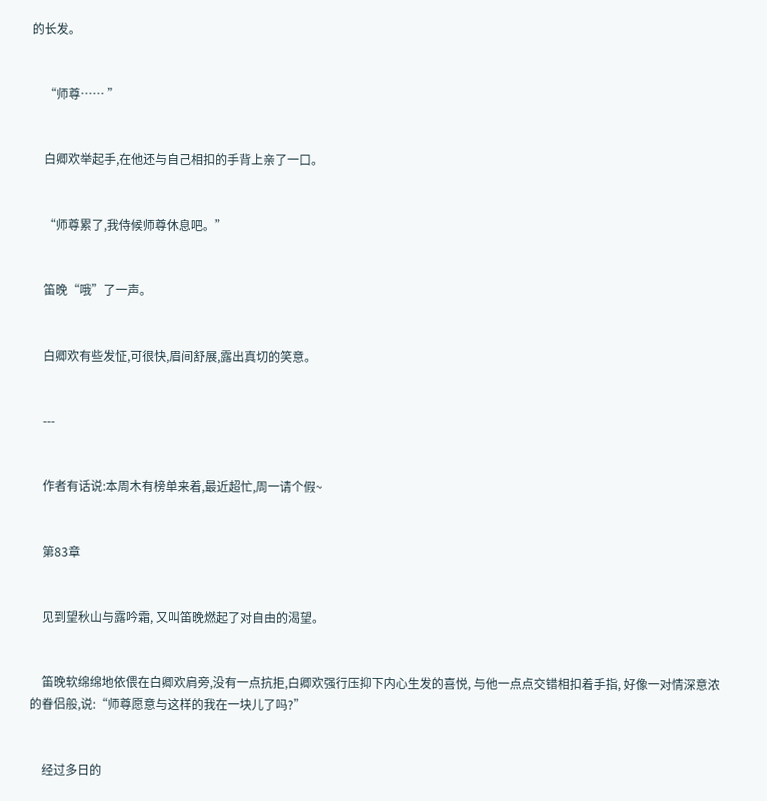的长发。


    “师尊…… ”


    白卿欢举起手,在他还与自己相扣的手背上亲了一口。


    “师尊累了,我侍候师尊休息吧。”


    笛晚“哦”了一声。


    白卿欢有些发怔,可很快,眉间舒展,露出真切的笑意。


    ---


    作者有话说:本周木有榜单来着,最近超忙,周一请个假~


    第83章


    见到望秋山与露吟霜, 又叫笛晚燃起了对自由的渴望。


    笛晚软绵绵地依偎在白卿欢肩旁,没有一点抗拒,白卿欢强行压抑下内心生发的喜悦, 与他一点点交错相扣着手指, 好像一对情深意浓的眷侣般,说:“师尊愿意与这样的我在一块儿了吗?”


    经过多日的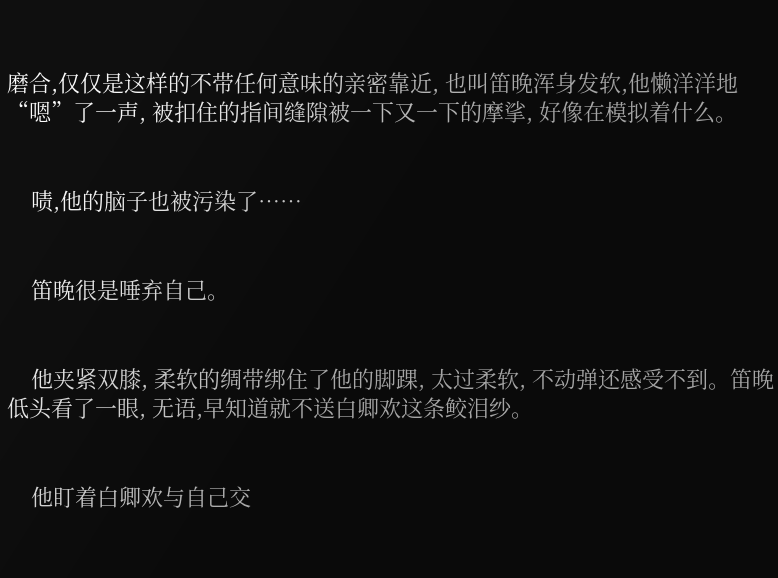磨合,仅仅是这样的不带任何意味的亲密靠近, 也叫笛晚浑身发软,他懒洋洋地“嗯”了一声, 被扣住的指间缝隙被一下又一下的摩挲, 好像在模拟着什么。


    啧,他的脑子也被污染了……


    笛晚很是唾弃自己。


    他夹紧双膝, 柔软的绸带绑住了他的脚踝, 太过柔软, 不动弹还感受不到。笛晚低头看了一眼, 无语,早知道就不送白卿欢这条鲛泪纱。


    他盯着白卿欢与自己交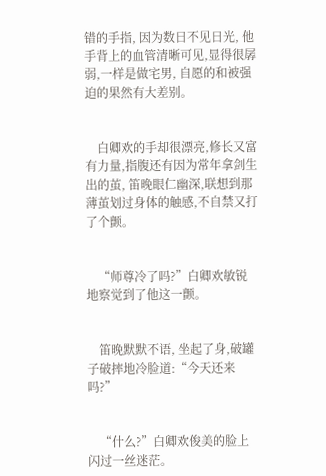错的手指, 因为数日不见日光, 他手背上的血管清晰可见,显得很孱弱,一样是做宅男, 自愿的和被强迫的果然有大差别。


    白卿欢的手却很漂亮,修长又富有力量,指腹还有因为常年拿剑生出的茧, 笛晚眼仁幽深,联想到那薄茧划过身体的触感,不自禁又打了个颤。


    “师尊冷了吗?”白卿欢敏锐地察觉到了他这一颤。


    笛晚默默不语, 坐起了身,破罐子破摔地冷脸道:“今天还来吗?”


    “什么?”白卿欢俊美的脸上闪过一丝迷茫。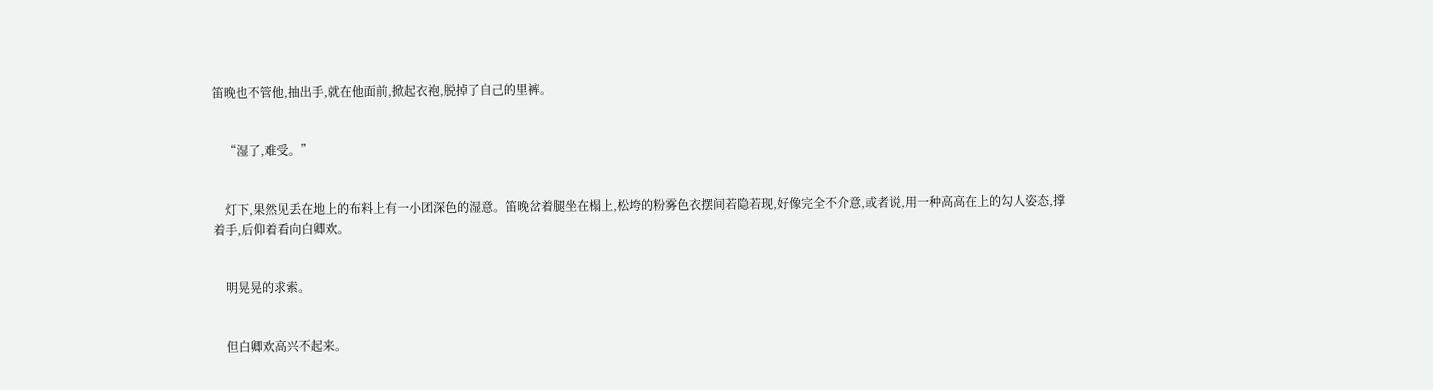笛晚也不管他,抽出手,就在他面前,掀起衣袍,脱掉了自己的里裤。


    “湿了,难受。”


    灯下,果然见丢在地上的布料上有一小团深色的湿意。笛晚岔着腿坐在榻上,松垮的粉雾色衣摆间若隐若现,好像完全不介意,或者说,用一种高高在上的勾人姿态,撑着手,后仰着看向白卿欢。


    明晃晃的求索。


    但白卿欢高兴不起来。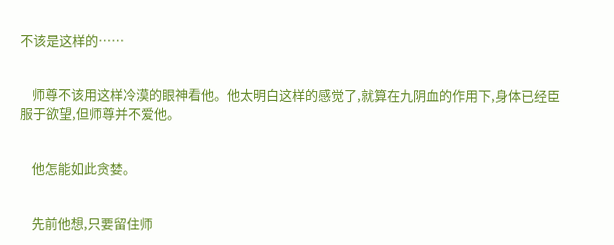不该是这样的……


    师尊不该用这样冷漠的眼神看他。他太明白这样的感觉了,就算在九阴血的作用下,身体已经臣服于欲望,但师尊并不爱他。


    他怎能如此贪婪。


    先前他想,只要留住师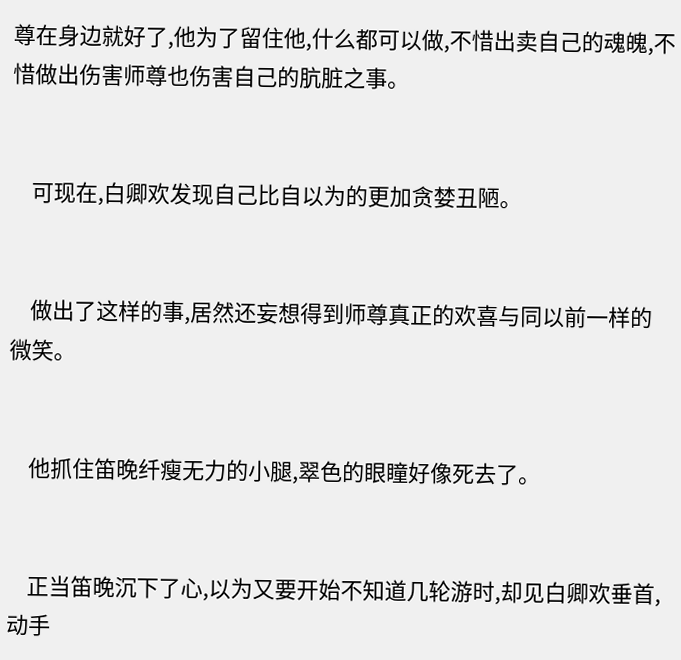尊在身边就好了,他为了留住他,什么都可以做,不惜出卖自己的魂魄,不惜做出伤害师尊也伤害自己的肮脏之事。


    可现在,白卿欢发现自己比自以为的更加贪婪丑陋。


    做出了这样的事,居然还妄想得到师尊真正的欢喜与同以前一样的微笑。


    他抓住笛晚纤瘦无力的小腿,翠色的眼瞳好像死去了。


    正当笛晚沉下了心,以为又要开始不知道几轮游时,却见白卿欢垂首,动手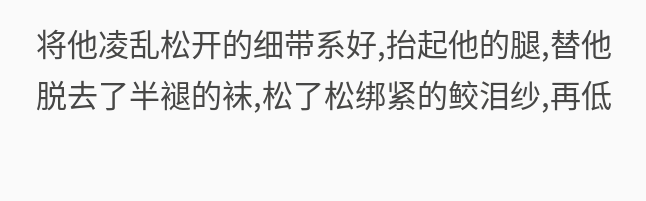将他凌乱松开的细带系好,抬起他的腿,替他脱去了半褪的袜,松了松绑紧的鲛泪纱,再低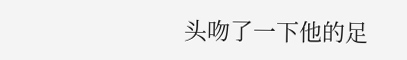头吻了一下他的足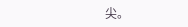尖。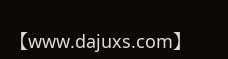【www.dajuxs.com】